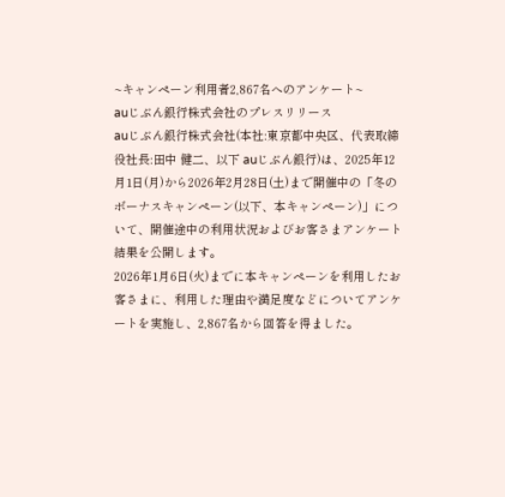~キャンペーン利用者2,867名へのアンケート~
auじぶん銀行株式会社のプレスリリース
auじぶん銀行株式会社(本社:東京都中央区、代表取締役社長:田中 健二、以下 auじぶん銀行)は、2025年12月1日(月)から2026年2月28日(土)まで開催中の「冬のボーナスキャンペーン(以下、本キャンペーン)」について、開催途中の利用状況およびお客さまアンケート結果を公開します。
2026年1月6日(火)までに本キャンペーンを利用したお客さまに、利用した理由や満足度などについてアンケートを実施し、2,867名から回答を得ました。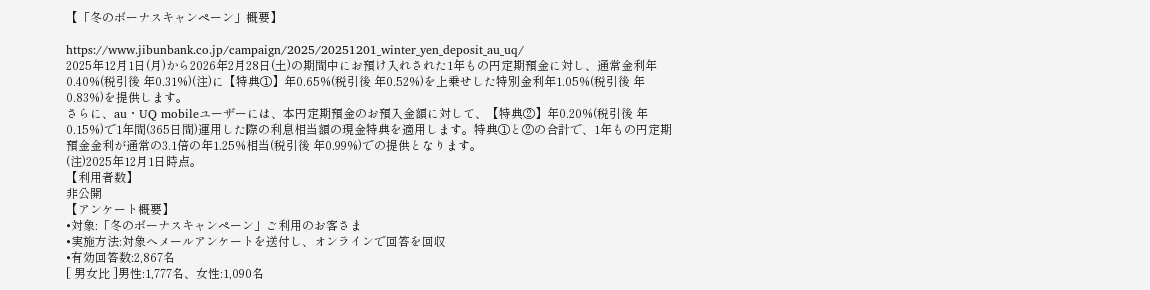【「冬のボーナスキャンペーン」概要】

https://www.jibunbank.co.jp/campaign/2025/20251201_winter_yen_deposit_au_uq/
2025年12月1日(月)から2026年2月28日(土)の期間中にお預け入れされた1年もの円定期預金に対し、通常金利年0.40%(税引後 年0.31%)(注)に【特典①】年0.65%(税引後 年0.52%)を上乗せした特別金利年1.05%(税引後 年0.83%)を提供します。
さらに、au・UQ mobileユーザーには、本円定期預金のお預入金額に対して、【特典②】年0.20%(税引後 年0.15%)で1年間(365日間)運用した際の利息相当額の現金特典を適用します。特典①と②の合計で、1年もの円定期預金金利が通常の3.1倍の年1.25%相当(税引後 年0.99%)での提供となります。
(注)2025年12月1日時点。
【利用者数】
非公開
【アンケート概要】
•対象:「冬のボーナスキャンペーン」ご利用のお客さま
•実施方法:対象へメールアンケートを送付し、オンラインで回答を回収
•有効回答数:2,867名
[ 男女比 ]男性:1,777名、女性:1,090名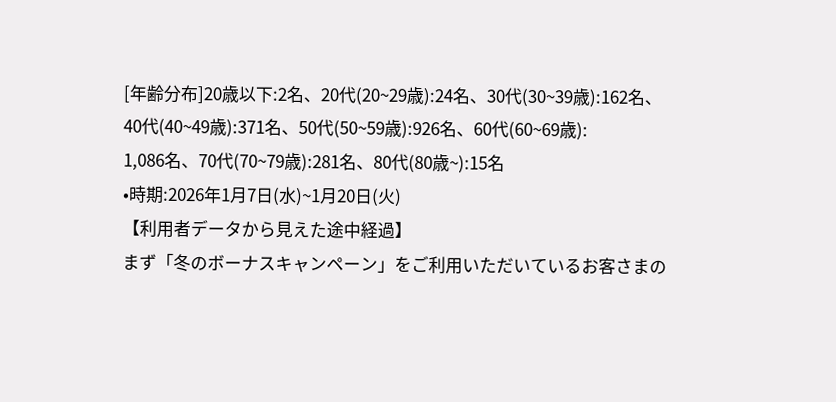[年齢分布]20歳以下:2名、20代(20~29歳):24名、30代(30~39歳):162名、
40代(40~49歳):371名、50代(50~59歳):926名、60代(60~69歳):
1,086名、70代(70~79歳):281名、80代(80歳~):15名
•時期:2026年1月7日(水)~1月20日(火)
【利用者データから見えた途中経過】
まず「冬のボーナスキャンペーン」をご利用いただいているお客さまの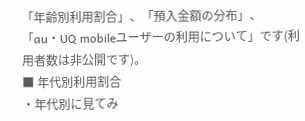「年齢別利用割合」、「預入金額の分布」、「au・UQ mobileユーザーの利用について」です(利用者数は非公開です)。
■ 年代別利用割合
・年代別に見てみ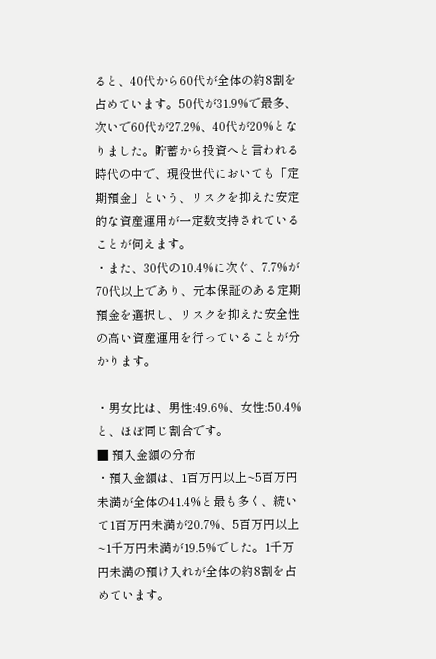ると、40代から60代が全体の約8割を占めています。50代が31.9%で最多、次いで60代が27.2%、40代が20%となりました。貯蓄から投資へと言われる時代の中で、現役世代においても「定期預金」という、リスクを抑えた安定的な資産運用が一定数支持されていることが伺えます。
・また、30代の10.4%に次ぐ、7.7%が70代以上であり、元本保証のある定期預金を選択し、リスクを抑えた安全性の高い資産運用を行っていることが分かります。

・男女比は、男性:49.6%、女性:50.4%と、ほぼ同じ割合です。
■ 預入金額の分布
・預入金額は、1百万円以上~5百万円未満が全体の41.4%と最も多く、続いて1百万円未満が20.7%、5百万円以上~1千万円未満が19.5%でした。1千万円未満の預け入れが全体の約8割を占めています。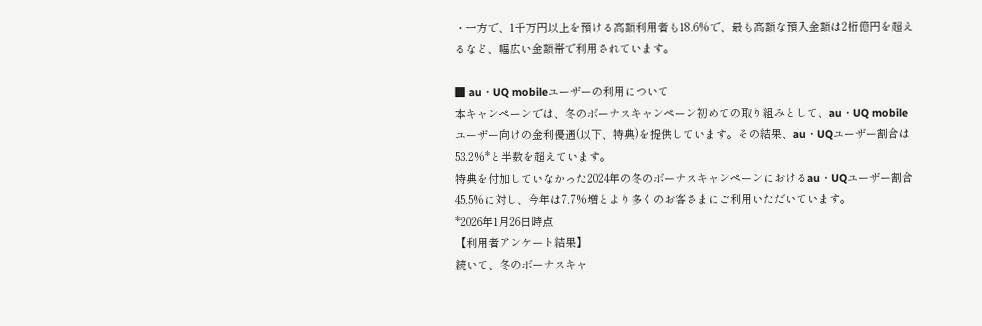・一方で、1千万円以上を預ける高額利用者も18.6%で、最も高額な預入金額は2桁億円を超えるなど、幅広い金額帯で利用されています。

■ au・UQ mobileユーザーの利用について
本キャンペーンでは、冬のボーナスキャンペーン初めての取り組みとして、au・UQ mobileユーザー向けの金利優遇(以下、特典)を提供しています。その結果、au・UQユーザー割合は53.2%*と半数を超えています。
特典を付加していなかった2024年の冬のボーナスキャンペーンにおけるau・UQユーザー割合45.5%に対し、今年は7.7%増とより多くのお客さまにご利用いただいています。
*2026年1月26日時点
【利用者アンケート結果】
続いて、冬のボーナスキャ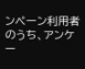ンペーン利用者のうち、アンケー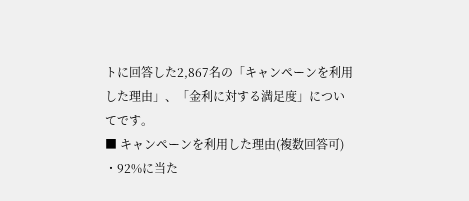トに回答した2,867名の「キャンペーンを利用した理由」、「金利に対する満足度」についてです。
■ キャンペーンを利用した理由(複数回答可)
・92%に当た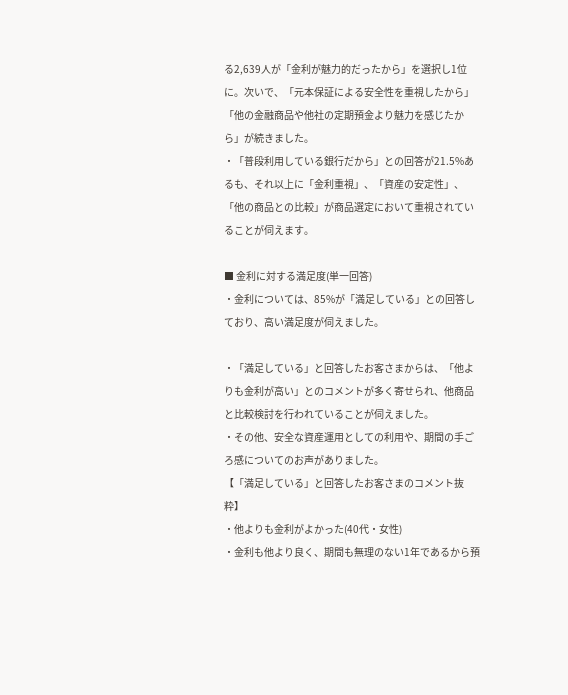る2,639人が「金利が魅力的だったから」を選択し1位に。次いで、「元本保証による安全性を重視したから」「他の金融商品や他社の定期預金より魅力を感じたから」が続きました。
・「普段利用している銀行だから」との回答が21.5%あるも、それ以上に「金利重視」、「資産の安定性」、「他の商品との比較」が商品選定において重視されていることが伺えます。

■ 金利に対する満足度(単一回答)
・金利については、85%が「満足している」との回答しており、高い満足度が伺えました。

・「満足している」と回答したお客さまからは、「他よりも金利が高い」とのコメントが多く寄せられ、他商品と比較検討を行われていることが伺えました。
・その他、安全な資産運用としての利用や、期間の手ごろ感についてのお声がありました。
【「満足している」と回答したお客さまのコメント抜粋】
・他よりも金利がよかった(40代・女性)
・金利も他より良く、期間も無理のない1年であるから預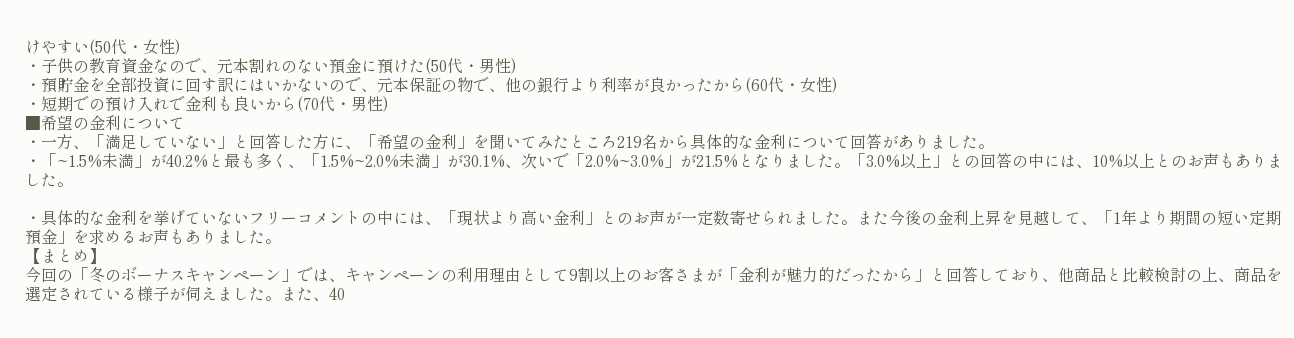けやすい(50代・女性)
・子供の教育資金なので、元本割れのない預金に預けた(50代・男性)
・預貯金を全部投資に回す訳にはいかないので、元本保証の物で、他の銀行より利率が良かったから(60代・女性)
・短期での預け入れで金利も良いから(70代・男性)
■希望の金利について
・一方、「満足していない」と回答した方に、「希望の金利」を聞いてみたところ219名から具体的な金利について回答がありました。
・「~1.5%未満」が40.2%と最も多く、「1.5%~2.0%未満」が30.1%、次いで「2.0%~3.0%」が21.5%となりました。「3.0%以上」との回答の中には、10%以上とのお声もありました。

・具体的な金利を挙げていないフリーコメントの中には、「現状より高い金利」とのお声が一定数寄せられました。また今後の金利上昇を見越して、「1年より期間の短い定期預金」を求めるお声もありました。
【まとめ】
今回の「冬のボーナスキャンペーン」では、キャンペーンの利用理由として9割以上のお客さまが「金利が魅力的だったから」と回答しており、他商品と比較検討の上、商品を選定されている様子が伺えました。また、40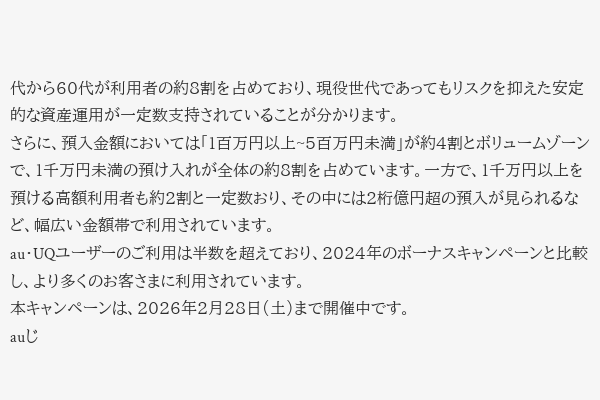代から60代が利用者の約8割を占めており、現役世代であってもリスクを抑えた安定的な資産運用が一定数支持されていることが分かります。
さらに、預入金額においては「1百万円以上~5百万円未満」が約4割とボリュームゾーンで、1千万円未満の預け入れが全体の約8割を占めています。一方で、1千万円以上を預ける高額利用者も約2割と一定数おり、その中には2桁億円超の預入が見られるなど、幅広い金額帯で利用されています。
au・UQユーザーのご利用は半数を超えており、2024年のボーナスキャンペーンと比較し、より多くのお客さまに利用されています。
本キャンペーンは、2026年2月28日(土)まで開催中です。
auじ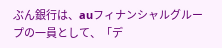ぶん銀行は、auフィナンシャルグループの一員として、「デ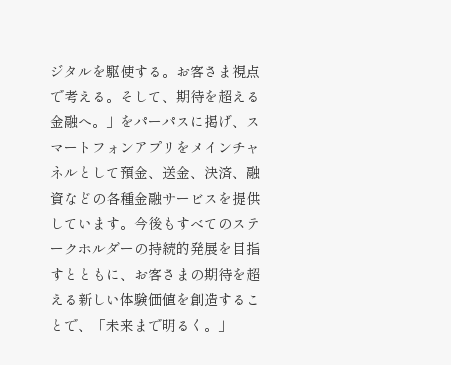ジタルを駆使する。お客さま視点で考える。そして、期待を超える金融へ。」をパーパスに掲げ、スマートフォンアプリをメインチャネルとして預金、送金、決済、融資などの各種金融サービスを提供しています。今後もすべてのステークホルダーの持続的発展を目指すとともに、お客さまの期待を超える新しい体験価値を創造することで、「未来まで明るく。」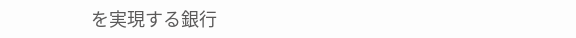を実現する銀行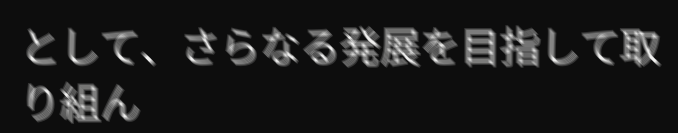として、さらなる発展を目指して取り組ん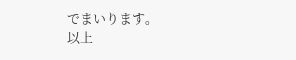でまいります。
以上